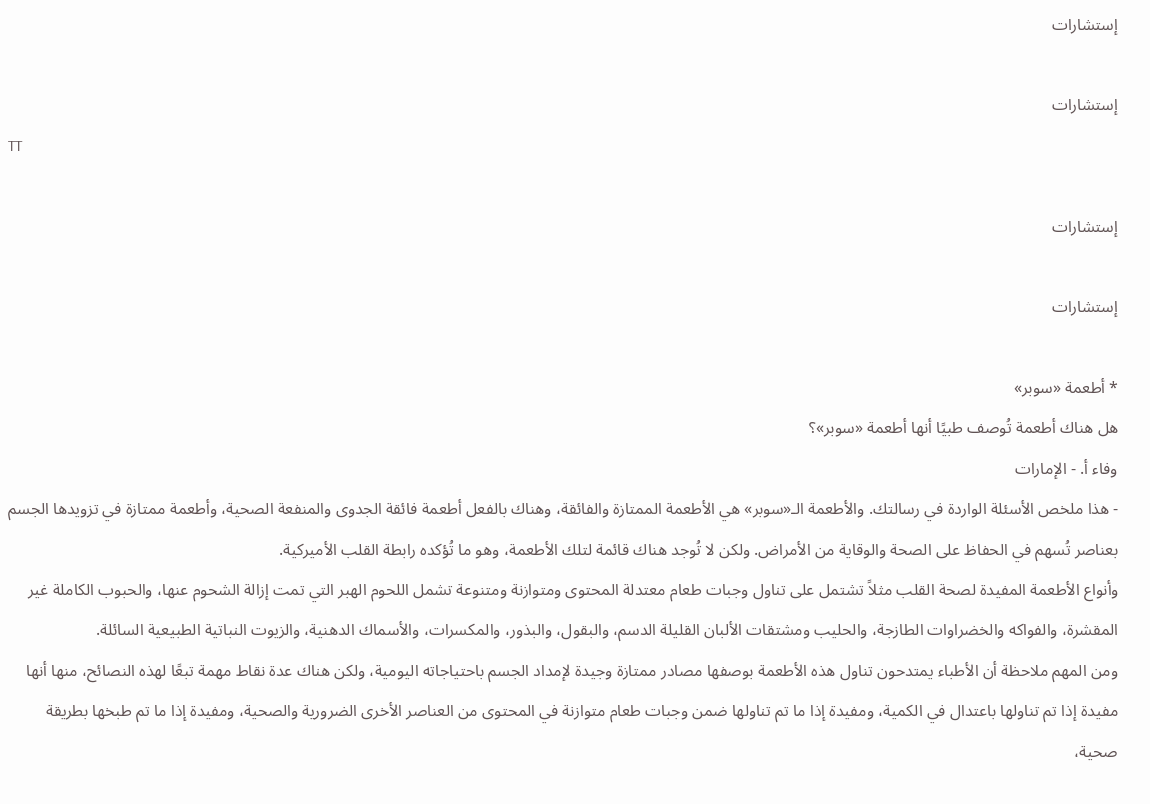إستشارات

إستشارات
TT

إستشارات

إستشارات

* أطعمة «سوبر»
هل هناك أطعمة تُوصف طبيًا أنها أطعمة «سوبر»؟
وفاء أ. - الإمارات
- هذا ملخص الأسئلة الواردة في رسالتك. والأطعمة الـ«سوبر» هي الأطعمة الممتازة والفائقة، وهناك بالفعل أطعمة فائقة الجدوى والمنفعة الصحية، وأطعمة ممتازة في تزويدها الجسم بعناصر تُسهم في الحفاظ على الصحة والوقاية من الأمراض. ولكن لا تُوجد هناك قائمة لتلك الأطعمة، وهو ما تُؤكده رابطة القلب الأميركية.
وأنواع الأطعمة المفيدة لصحة القلب مثلاً تشتمل على تناول وجبات طعام معتدلة المحتوى ومتوازنة ومتنوعة تشمل اللحوم الهبر التي تمت إزالة الشحوم عنها، والحبوب الكاملة غير المقشرة، والفواكه والخضراوات الطازجة، والحليب ومشتقات الألبان القليلة الدسم، والبقول، والبذور، والمكسرات، والأسماك الدهنية، والزيوت النباتية الطبيعية السائلة.
ومن المهم ملاحظة أن الأطباء يمتدحون تناول هذه الأطعمة بوصفها مصادر ممتازة وجيدة لإمداد الجسم باحتياجاته اليومية، ولكن هناك عدة نقاط مهمة تبعًا لهذه النصائح، منها أنها مفيدة إذا تم تناولها باعتدال في الكمية، ومفيدة إذا ما تم تناولها ضمن وجبات طعام متوازنة في المحتوى من العناصر الأخرى الضرورية والصحية، ومفيدة إذا ما تم طبخها بطريقة صحية،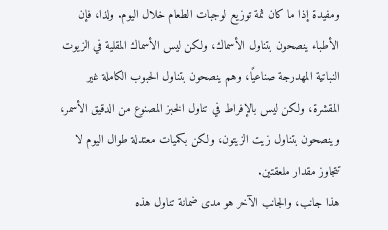ومفيدة إذا ما كان ثمة توزيع لوجبات الطعام خلال اليوم. ولذا، فإن الأطباء ينصحون بتناول الأسماك، ولكن ليس الأسماك المقلية في الزيوت النباتية المهدرجة صناعيًا، وهم ينصحون بتناول الحبوب الكاملة غير المقشرة، ولكن ليس بالإفراط في تناول الخبز المصنوع من الدقيق الأسمر، وينصحون بتناول زيت الزيتون، ولكن بكميات معتدلة طوال اليوم لا تتجاوز مقدار ملعقتين.
هذا جانب، والجانب الآخر هو مدى ضمانة تناول هذه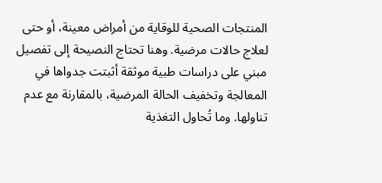المنتجات الصحية للوقاية من أمراض معينة، أو حتى لعلاج حالات مرضية. وهنا تحتاج النصيحة إلى تفصيل مبني على دراسات طبية موثقة أثبتت جدواها في المعالجة وتخفيف الحالة المرضية، بالمقارنة مع عدم تناولها. وما تُحاول التغذية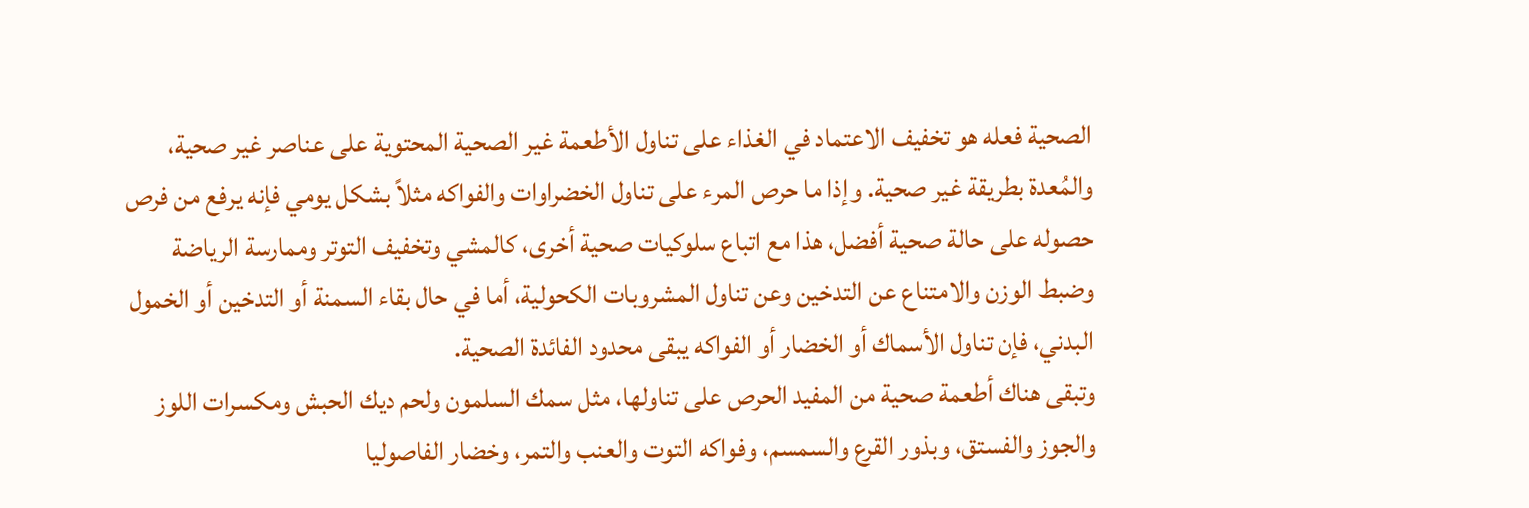الصحية فعله هو تخفيف الاعتماد في الغذاء على تناول الأطعمة غير الصحية المحتوية على عناصر غير صحية، والمُعدة بطريقة غير صحية. وإذا ما حرص المرء على تناول الخضراوات والفواكه مثلاً بشكل يومي فإنه يرفع من فرص حصوله على حالة صحية أفضل، هذا مع اتباع سلوكيات صحية أخرى، كالمشي وتخفيف التوتر وممارسة الرياضة وضبط الوزن والامتناع عن التدخين وعن تناول المشروبات الكحولية، أما في حال بقاء السمنة أو التدخين أو الخمول البدني، فإن تناول الأسماك أو الخضار أو الفواكه يبقى محدود الفائدة الصحية.
وتبقى هناك أطعمة صحية من المفيد الحرص على تناولها، مثل سمك السلمون ولحم ديك الحبش ومكسرات اللوز والجوز والفستق، وبذور القرع والسمسم، وفواكه التوت والعنب والتمر، وخضار الفاصوليا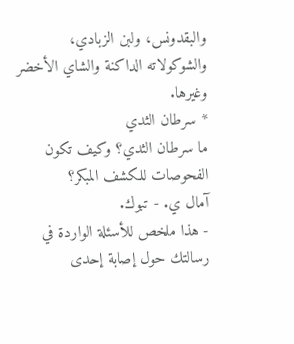والبقدونس، ولبن الزبادي، والشوكولاته الداكنة والشاي الأخضر وغيرها.
* سرطان الثدي
ما سرطان الثدي؟ وكيف تكون الفحوصات للكشف المبكر؟
آمال ي. - تبوك.
- هذا ملخص للأسئلة الواردة في رسالتك حول إصابة إحدى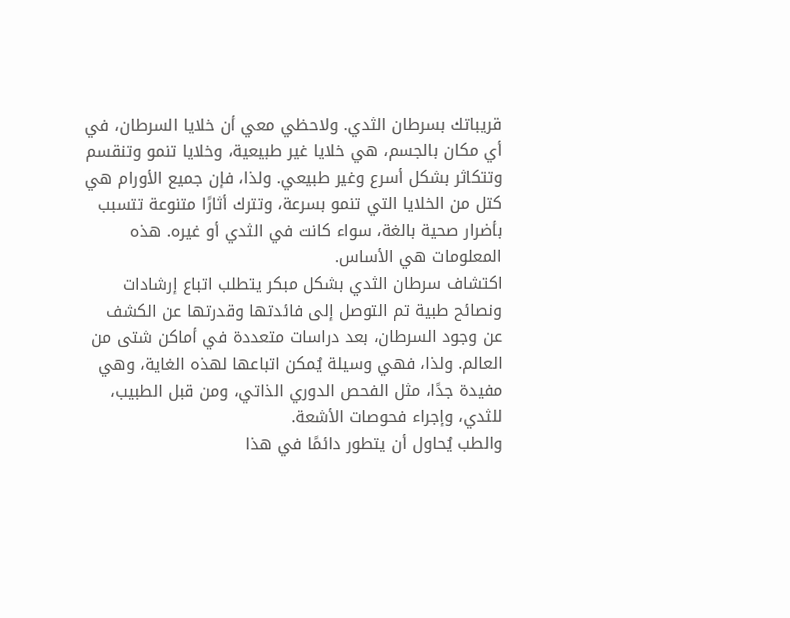قريباتك بسرطان الثدي. ولاحظي معي أن خلايا السرطان، في أي مكان بالجسم، هي خلايا غير طبيعية، وخلايا تنمو وتنقسم وتتكاثر بشكل أسرع وغير طبيعي. ولذا، فإن جميع الأورام هي كتل من الخلايا التي تنمو بسرعة، وتترك أثارًا متنوعة تتسبب بأضرار صحية بالغة، سواء كانت في الثدي أو غيره. هذه المعلومات هي الأساس.
اكتشاف سرطان الثدي بشكل مبكر يتطلب اتباع إرشادات ونصائح طبية تم التوصل إلى فائدتها وقدرتها عن الكشف عن وجود السرطان، بعد دراسات متعددة في أماكن شتى من العالم. ولذا، فهي وسيلة يُمكن اتباعها لهذه الغاية، وهي مفيدة جدًا، مثل الفحص الدوري الذاتي، ومن قبل الطبيب، للثدي، وإجراء فحوصات الأشعة.
والطب يُحاول أن يتطور دائمًا في هذا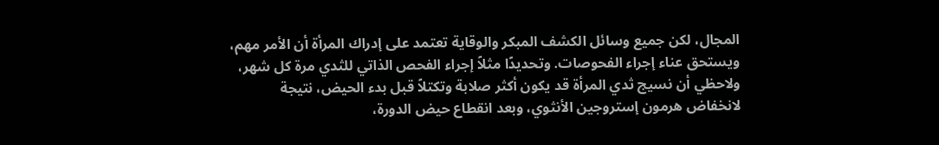المجال، لكن جميع وسائل الكشف المبكر والوقاية تعتمد على إدراك المرأة أن الأمر مهم، ويستحق عناء إجراء الفحوصات. وتحديدًا مثلاً إجراء الفحص الذاتي للثدي مرة كل شهر، ولاحظي أن نسيج ثدي المرأة قد يكون أكثر صلابة وتكتلاً قبل بدء الحيض، نتيجة لانخفاض هرمون إستروجين الأنثوي، وبعد انقطاع حيض الدورة،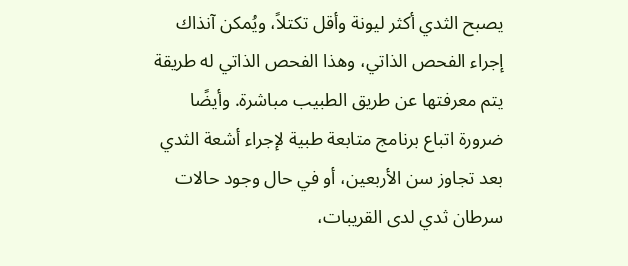يصبح الثدي أكثر ليونة وأقل تكتلاً، ويُمكن آنذاك إجراء الفحص الذاتي، وهذا الفحص الذاتي له طريقة يتم معرفتها عن طريق الطبيب مباشرة. وأيضًا ضرورة اتباع برنامج متابعة طبية لإجراء أشعة الثدي بعد تجاوز سن الأربعين، أو في حال وجود حالات سرطان ثدي لدى القريبات،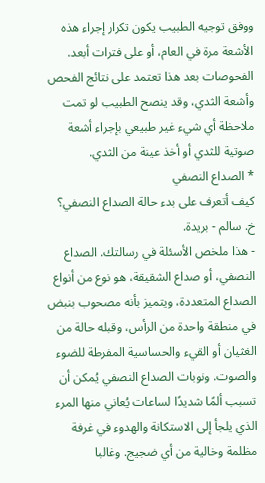ووفق توجيه الطبيب يكون تكرار إجراء هذه الأشعة مرة في العام، أو على فترات أبعد. الفحوصات بعد هذا تعتمد على نتائج الفحص وأشعة الثدي، وقد ينصح الطبيب لو تمت ملاحظة أي شيء غير طبيعي بإجراء أشعة صوتية للثدي أو أخذ عينة من الثدي.
* الصداع النصفي
كيف أتعرف على بدء حالة الصداع النصفي؟
خ. سالم - بريدة.
- هذا ملخص الأسئلة في رسالتك. الصداع النصفي، أو صداع الشقيقة، هو نوع من أنواع الصداع المتعددة، ويتميز بأنه مصحوب بنبض في منطقة واحدة من الرأس، وقبله حالة من الغثيان أو القيء والحساسية المفرطة للضوء والصوت. ونوبات الصداع النصفي يُمكن أن تسبب ألمًا شديدًا لساعات يُعاني منها المرء الذي يلجأ إلى الاستكانة والهدوء في غرفة مظلمة وخالية من أي ضجيج. وغالبا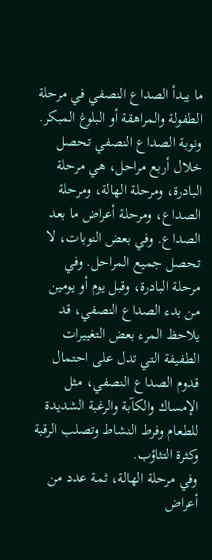ما يبدأ الصداع النصفي في مرحلة الطفولة والمراهقة أو البلوغ المبكر.
ونوبة الصداع النصفي تحصل خلال أربع مراحل، هي مرحلة البادرة، ومرحلة الهالة، ومرحلة الصداع، ومرحلة أعراض ما بعد الصداع. وفي بعض النوبات، لا تحصل جميع المراحل. وفي مرحلة البادرة، وقبل يوم أو يومين من بدء الصداع النصفي، قد يلاحظ المرء بعض التغييرات الطفيفة التي تدل على احتمال قدوم الصداع النصفي، مثل الإمساك والكآبة والرغبة الشديدة للطعام وفرط النشاط وتصلب الرقبة وكثرة التثاؤب.
وفي مرحلة الهالة، ثمة عدد من أعراض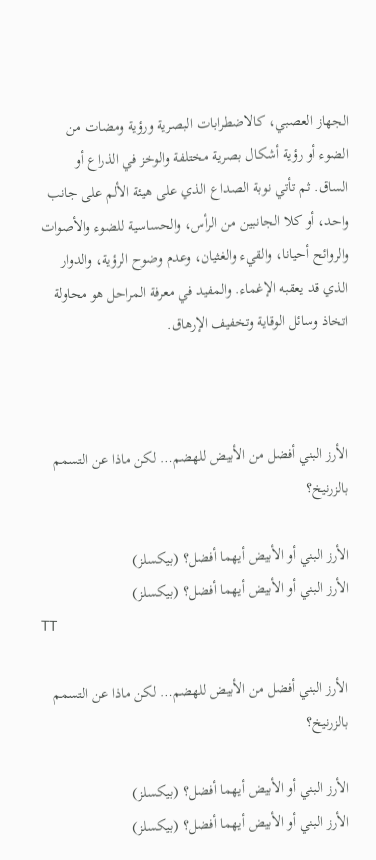الجهاز العصبي، كالاضطرابات البصرية ورؤية ومضات من الضوء أو رؤية أشكال بصرية مختلفة والوخز في الذراع أو الساق. ثم تأتي نوبة الصداع الذي على هيئة الألم على جانب واحد، أو كلا الجانبين من الرأس، والحساسية للضوء والأصوات والروائح أحيانا، والقيء والغثيان، وعدم وضوح الرؤية، والدوار الذي قد يعقبه الإغماء. والمفيد في معرفة المراحل هو محاولة اتخاذ وسائل الوقاية وتخفيف الإرهاق.



الأرز البني أفضل من الأبيض للهضم… لكن ماذا عن التسمم بالزرنيخ؟

الأرز البني أو الأبيض أيهما أفضل؟ (بيكسلز)
الأرز البني أو الأبيض أيهما أفضل؟ (بيكسلز)
TT

الأرز البني أفضل من الأبيض للهضم… لكن ماذا عن التسمم بالزرنيخ؟

الأرز البني أو الأبيض أيهما أفضل؟ (بيكسلز)
الأرز البني أو الأبيض أيهما أفضل؟ (بيكسلز)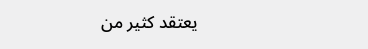يعتقد كثير من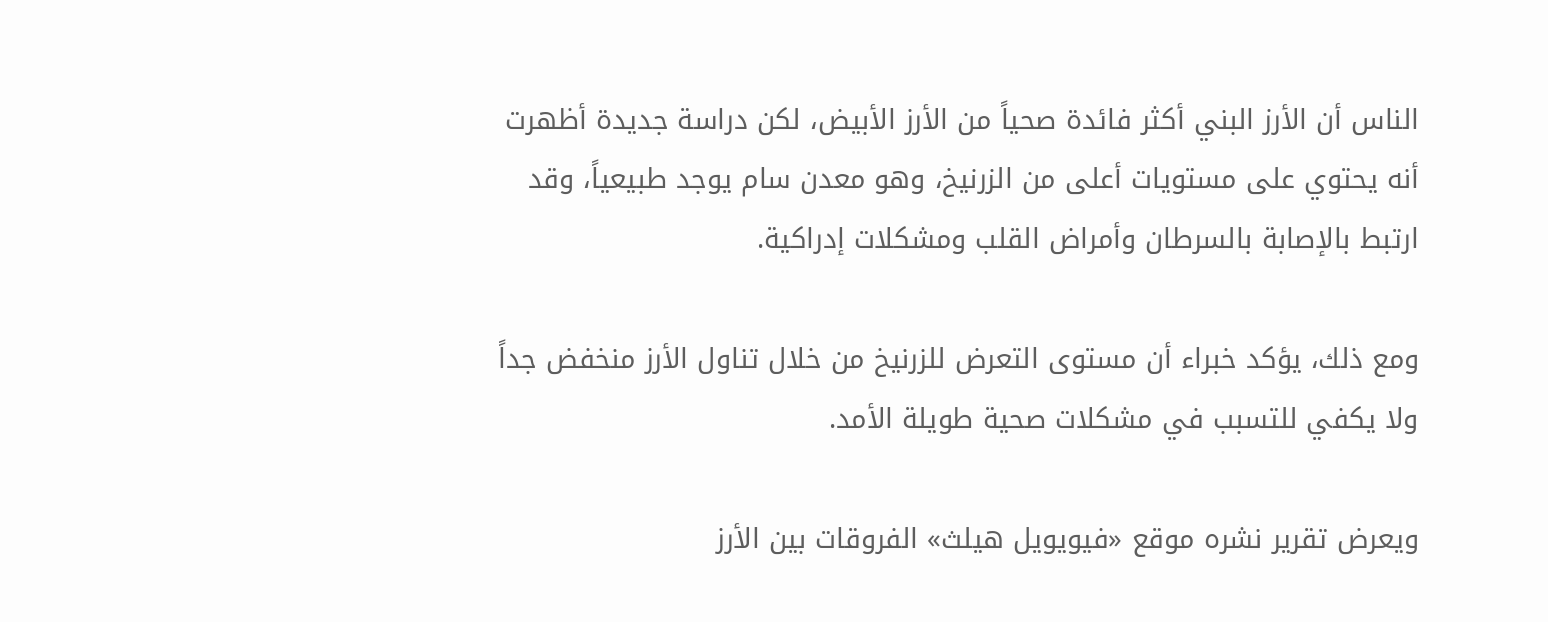الناس أن الأرز البني أكثر فائدة صحياً من الأرز الأبيض، لكن دراسة جديدة أظهرت أنه يحتوي على مستويات أعلى من الزرنيخ، وهو معدن سام يوجد طبيعياً، وقد ارتبط بالإصابة بالسرطان وأمراض القلب ومشكلات إدراكية.

ومع ذلك، يؤكد خبراء أن مستوى التعرض للزرنيخ من خلال تناول الأرز منخفض جداً ولا يكفي للتسبب في مشكلات صحية طويلة الأمد.

ويعرض تقرير نشره موقع «فيويويل هيلث» الفروقات بين الأرز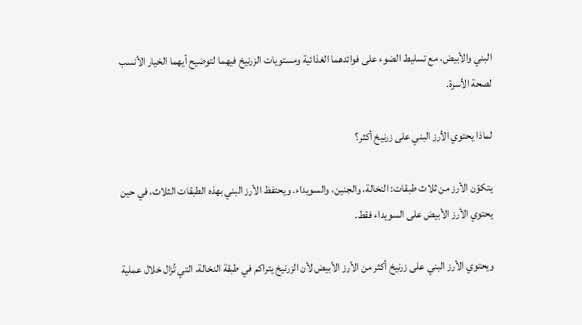البني والأبيض، مع تسليط الضوء على فوائدهما الغذائية ومستويات الزرنيخ فيهما لتوضيح أيهما الخيار الأنسب لصحة الأسرة.

لماذا يحتوي الأرز البني على زرنيخ أكثر؟

يتكوّن الأرز من ثلاث طبقات: النخالة، والجنين، والسويداء. ويحتفظ الأرز البني بهذه الطبقات الثلاث، في حين يحتوي الأرز الأبيض على السويداء فقط.

ويحتوي الأرز البني على زرنيخ أكثر من الأرز الأبيض لأن الزرنيخ يتراكم في طبقة النخالة، التي تُزال خلال عملية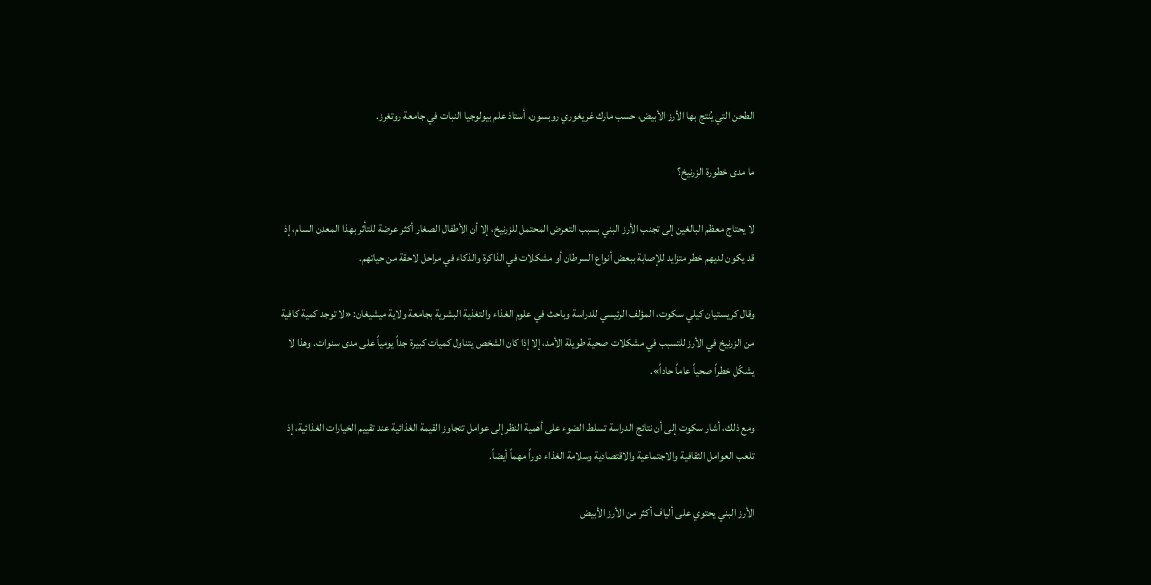الطحن التي يُنتج بها الأرز الأبيض، حسب مارك غريغوري روبسون، أستاذ علم بيولوجيا النبات في جامعة روتغرز.

ما مدى خطورة الزرنيخ؟

لا يحتاج معظم البالغين إلى تجنب الأرز البني بسبب التعرض المحتمل للزرنيخ، إلا أن الأطفال الصغار أكثر عرضة للتأثر بهذا المعدن السام، إذ قد يكون لديهم خطر متزايد للإصابة ببعض أنواع السرطان أو مشكلات في الذاكرة والذكاء في مراحل لاحقة من حياتهم.

وقال كريستيان كيلي سكوت، المؤلف الرئيسي للدراسة وباحث في علوم الغذاء والتغذية البشرية بجامعة ولاية ميشيغان: «لا توجد كمية كافية من الزرنيخ في الأرز للتسبب في مشكلات صحية طويلة الأمد، إلا إذا كان الشخص يتناول كميات كبيرة جداً يومياً على مدى سنوات. وهذا لا يشكّل خطراً صحياً عاماً حاداً».

ومع ذلك، أشار سكوت إلى أن نتائج الدراسة تسلط الضوء على أهمية النظر إلى عوامل تتجاوز القيمة الغذائية عند تقييم الخيارات الغذائية، إذ تلعب العوامل الثقافية والاجتماعية والاقتصادية وسلامة الغذاء دوراً مهماً أيضاً.

الأرز البني يحتوي على ألياف أكثر من الأرز الأبيض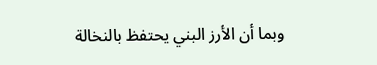وبما أن الأرز البني يحتفظ بالنخالة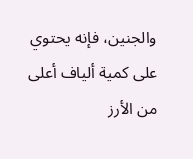والجنين، فإنه يحتوي على كمية ألياف أعلى من الأرز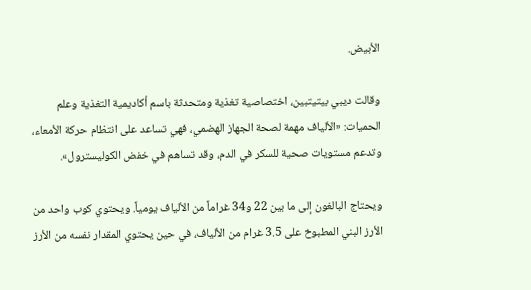الأبيض.

وقالت ديبي بيتيتبين، اختصاصية تغذية ومتحدثة باسم أكاديمية التغذية وعلم الحميات: «الألياف مهمة لصحة الجهاز الهضمي، فهي تساعد على انتظام حركة الأمعاء، وتدعم مستويات صحية للسكر في الدم، وقد تساهم في خفض الكوليسترول».

ويحتاج البالغون إلى ما بين 22 و34 غراماً من الألياف يومياً. ويحتوي كوب واحد من الأرز البني المطبوخ على 3.5 غرام من الألياف، في حين يحتوي المقدار نفسه من الأرز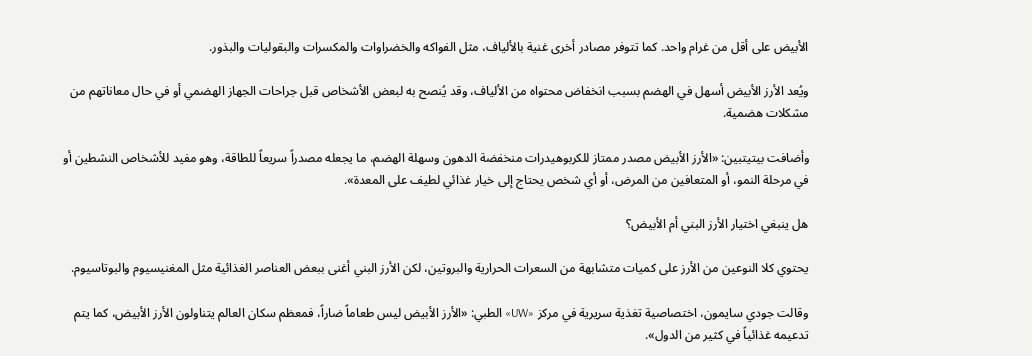الأبيض على أقل من غرام واحد. كما تتوفر مصادر أخرى غنية بالألياف، مثل الفواكه والخضراوات والمكسرات والبقوليات والبذور.

ويُعد الأرز الأبيض أسهل في الهضم بسبب انخفاض محتواه من الألياف، وقد يُنصح به لبعض الأشخاص قبل جراحات الجهاز الهضمي أو في حال معاناتهم من مشكلات هضمية.

وأضافت بيتيتبين: «الأرز الأبيض مصدر ممتاز للكربوهيدرات منخفضة الدهون وسهلة الهضم، ما يجعله مصدراً سريعاً للطاقة، وهو مفيد للأشخاص النشطين أو في مرحلة النمو، أو المتعافين من المرض، أو أي شخص يحتاج إلى خيار غذائي لطيف على المعدة».

هل ينبغي اختيار الأرز البني أم الأبيض؟

يحتوي كلا النوعين من الأرز على كميات متشابهة من السعرات الحرارية والبروتين، لكن الأرز البني أغنى ببعض العناصر الغذائية مثل المغنيسيوم والبوتاسيوم.

وقالت جودي سايمون، اختصاصية تغذية سريرية في مركز «UW» الطبي: «الأرز الأبيض ليس طعاماً ضاراً، فمعظم سكان العالم يتناولون الأرز الأبيض، كما يتم تدعيمه غذائياً في كثير من الدول».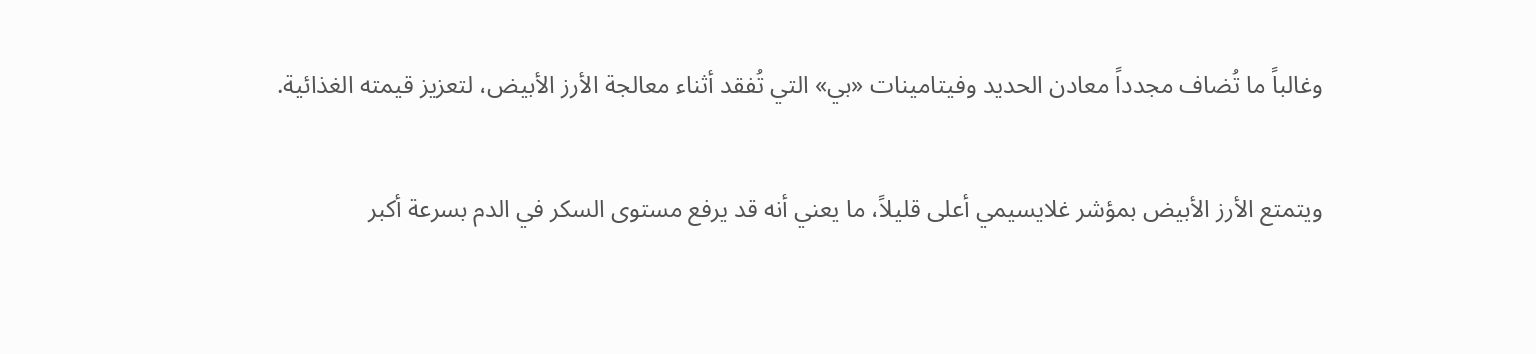وغالباً ما تُضاف مجدداً معادن الحديد وفيتامينات «بي» التي تُفقد أثناء معالجة الأرز الأبيض، لتعزيز قيمته الغذائية.

ويتمتع الأرز الأبيض بمؤشر غلايسيمي أعلى قليلاً، ما يعني أنه قد يرفع مستوى السكر في الدم بسرعة أكبر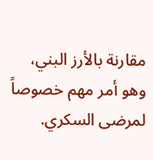مقارنة بالأرز البني، وهو أمر مهم خصوصاً لمرضى السكري.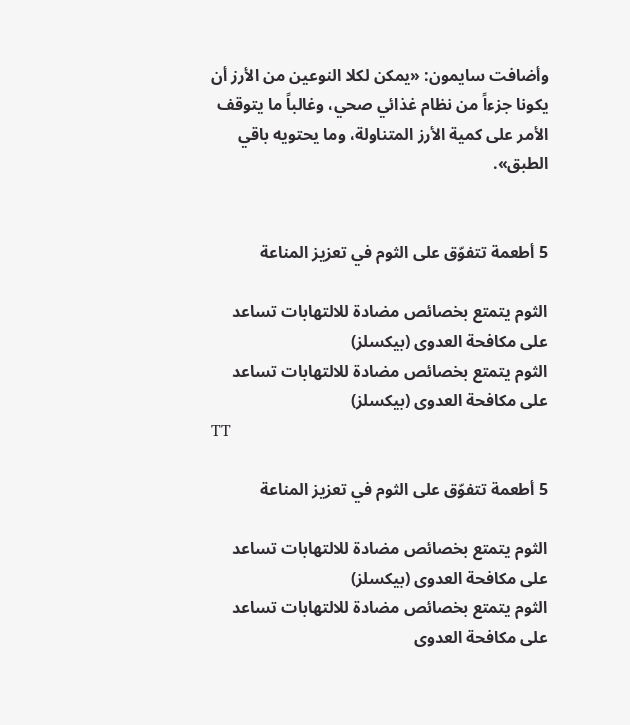وأضافت سايمون: «يمكن لكلا النوعين من الأرز أن يكونا جزءاً من نظام غذائي صحي، وغالباً ما يتوقف الأمر على كمية الأرز المتناولة، وما يحتويه باقي الطبق».


5 أطعمة تتفوّق على الثوم في تعزيز المناعة

الثوم يتمتع بخصائص مضادة للالتهابات تساعد على مكافحة العدوى (بيكسلز)
الثوم يتمتع بخصائص مضادة للالتهابات تساعد على مكافحة العدوى (بيكسلز)
TT

5 أطعمة تتفوّق على الثوم في تعزيز المناعة

الثوم يتمتع بخصائص مضادة للالتهابات تساعد على مكافحة العدوى (بيكسلز)
الثوم يتمتع بخصائص مضادة للالتهابات تساعد على مكافحة العدوى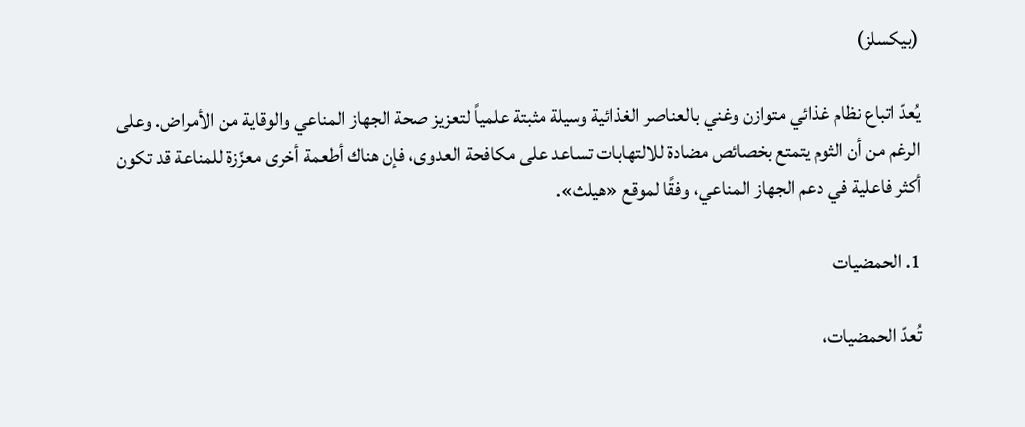(بيكسلز)

يُعدّ اتباع نظام غذائي متوازن وغني بالعناصر الغذائية وسيلة مثبتة علمياً لتعزيز صحة الجهاز المناعي والوقاية من الأمراض. وعلى الرغم من أن الثوم يتمتع بخصائص مضادة للالتهابات تساعد على مكافحة العدوى، فإن هناك أطعمة أخرى معزّزة للمناعة قد تكون أكثر فاعلية في دعم الجهاز المناعي، وفقًا لموقع «هيلث».

1. الحمضيات

تُعدّ الحمضيات،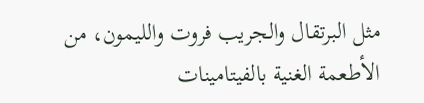مثل البرتقال والجريب فروت والليمون، من الأطعمة الغنية بالفيتامينات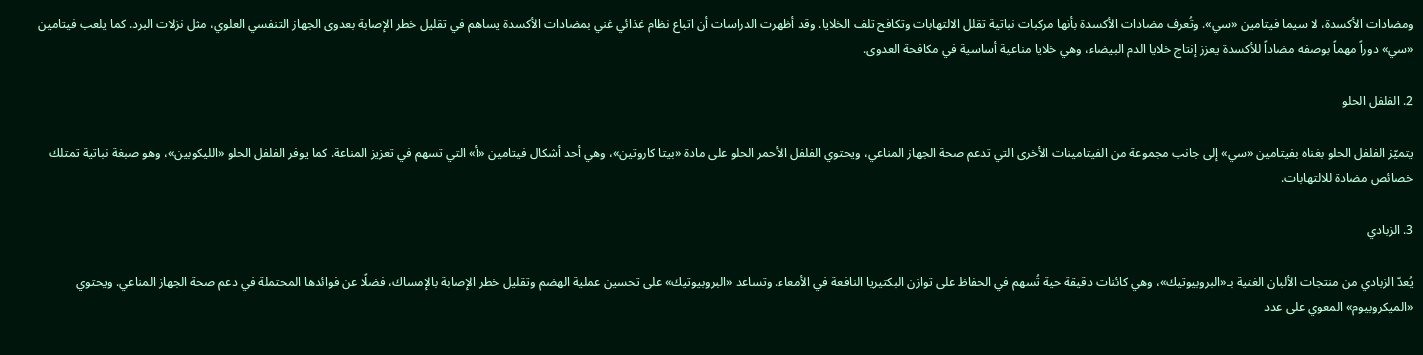ومضادات الأكسدة، لا سيما فيتامين «سي». وتُعرف مضادات الأكسدة بأنها مركبات نباتية تقلل الالتهابات وتكافح تلف الخلايا. وقد أظهرت الدراسات أن اتباع نظام غذائي غني بمضادات الأكسدة يساهم في تقليل خطر الإصابة بعدوى الجهاز التنفسي العلوي، مثل نزلات البرد. كما يلعب فيتامين «سي» دوراً مهماً بوصفه مضاداً للأكسدة يعزز إنتاج خلايا الدم البيضاء، وهي خلايا مناعية أساسية في مكافحة العدوى.

2. الفلفل الحلو

يتميّز الفلفل الحلو بغناه بفيتامين «سي» إلى جانب مجموعة من الفيتامينات الأخرى التي تدعم صحة الجهاز المناعي، ويحتوي الفلفل الأحمر الحلو على مادة «بيتا كاروتين»، وهي أحد أشكال فيتامين «أ» التي تسهم في تعزيز المناعة. كما يوفر الفلفل الحلو «الليكوبين»، وهو صبغة نباتية تمتلك خصائص مضادة للالتهابات.

3. الزبادي

يُعدّ الزبادي من منتجات الألبان الغنية بـ«البروبيوتيك»، وهي كائنات دقيقة حية تُسهم في الحفاظ على توازن البكتيريا النافعة في الأمعاء. وتساعد «البروبيوتيك» على تحسين عملية الهضم وتقليل خطر الإصابة بالإمساك، فضلًا عن فوائدها المحتملة في دعم صحة الجهاز المناعي. ويحتوي «الميكروبيوم» المعوي على عدد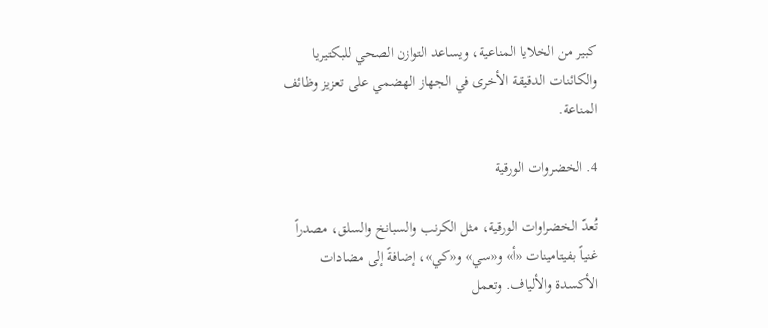كبير من الخلايا المناعية، ويساعد التوازن الصحي للبكتيريا والكائنات الدقيقة الأخرى في الجهاز الهضمي على تعزيز وظائف المناعة.

4. الخضروات الورقية

تُعدّ الخضراوات الورقية، مثل الكرنب والسبانخ والسلق، مصدراً غنياً بفيتامينات «أ» و«سي» و«كي»، إضافةً إلى مضادات الأكسدة والألياف. وتعمل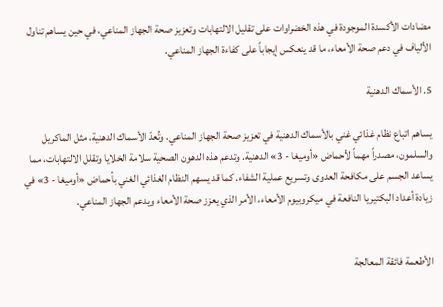مضادات الأكسدة الموجودة في هذه الخضراوات على تقليل الالتهابات وتعزيز صحة الجهاز المناعي، في حين يساهم تناول الألياف في دعم صحة الأمعاء، ما قد ينعكس إيجاباً على كفاءة الجهاز المناعي.

5. الأسماك الدهنية

يساهم اتباع نظام غذائي غني بالأسماك الدهنية في تعزيز صحة الجهاز المناعي. وتُعدّ الأسماك الدهنية، مثل الماكريل والسلمون، مصدراً مهماً لأحماض «أوميغا - 3» الدهنية. وتدعم هذه الدهون الصحية سلامة الخلايا وتقلل الالتهابات، مما يساعد الجسم على مكافحة العدوى وتسريع عملية الشفاء. كما قد يسهم النظام الغذائي الغني بأحماض «أوميغا - 3» في زيادة أعداد البكتيريا النافعة في ميكروبيوم الأمعاء، الأمر الذي يعزز صحة الأمعاء ويدعم الجهاز المناعي.


الأطعمة فائقة المعالجة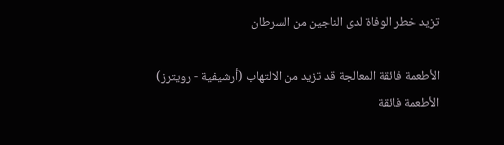تزيد خطر الوفاة لدى الناجين من السرطان

الأطعمة فائقة المعالجة قد تزيد من الالتهاب (أرشيفية - رويترز)
الأطعمة فائقة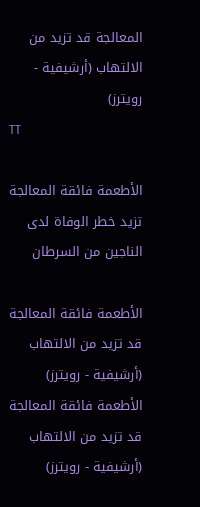المعالجة قد تزيد من الالتهاب (أرشيفية - رويترز)
TT

الأطعمة فائقة المعالجة تزيد خطر الوفاة لدى الناجين من السرطان

الأطعمة فائقة المعالجة قد تزيد من الالتهاب (أرشيفية - رويترز)
الأطعمة فائقة المعالجة قد تزيد من الالتهاب (أرشيفية - رويترز)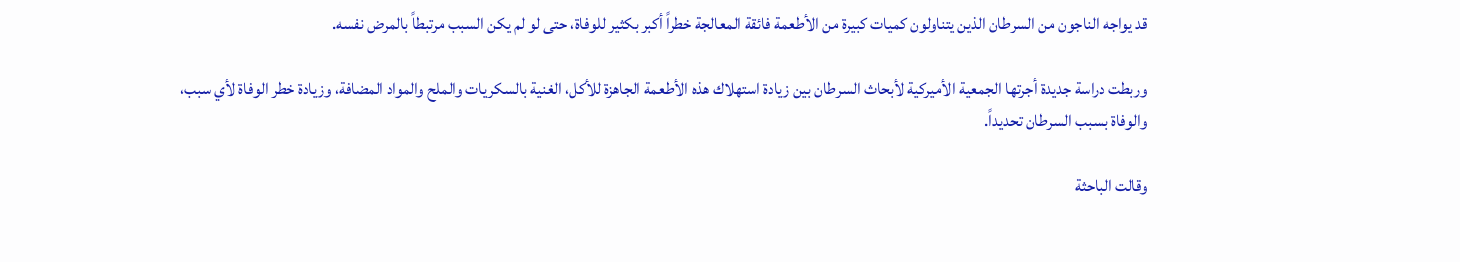قد يواجه الناجون من السرطان الذين يتناولون كميات كبيرة من الأطعمة فائقة المعالجة خطراً أكبر بكثير للوفاة، حتى لو لم يكن السبب مرتبطاً بالمرض نفسه.

وربطت دراسة جديدة أجرتها الجمعية الأميركية لأبحاث السرطان بين زيادة استهلاك هذه الأطعمة الجاهزة للأكل، الغنية بالسكريات والملح والمواد المضافة، وزيادة خطر الوفاة لأي سبب، والوفاة بسبب السرطان تحديداً.

وقالت الباحثة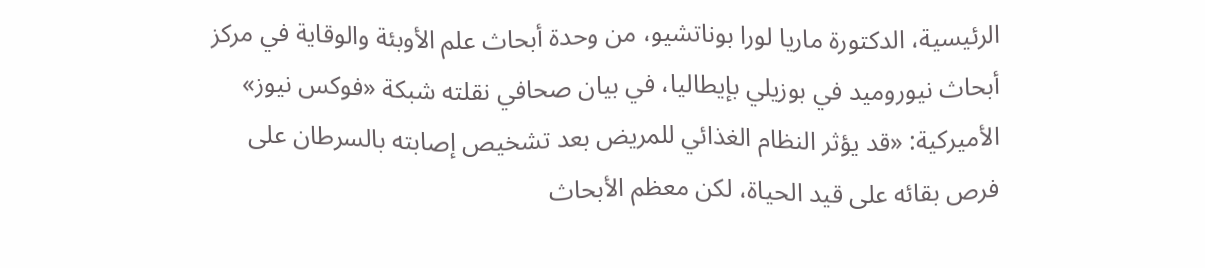الرئيسية، الدكتورة ماريا لورا بوناتشيو، من وحدة أبحاث علم الأوبئة والوقاية في مركز أبحاث نيوروميد في بوزيلي بإيطاليا، في بيان صحافي نقلته شبكة «فوكس نيوز» الأميركية: «قد يؤثر النظام الغذائي للمريض بعد تشخيص إصابته بالسرطان على فرص بقائه على قيد الحياة، لكن معظم الأبحاث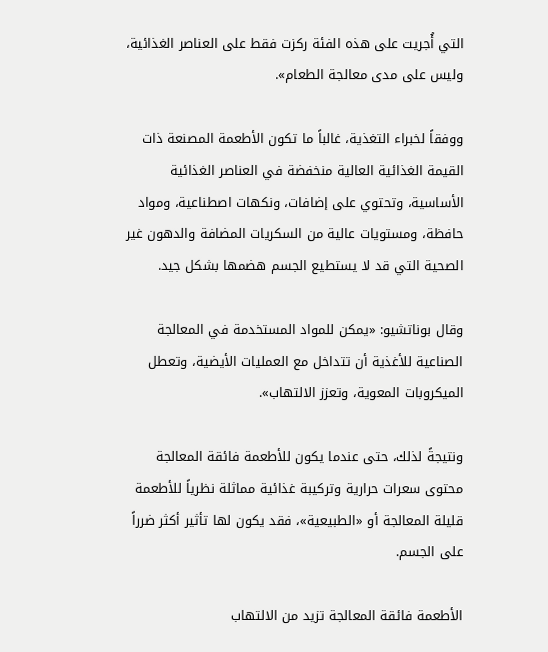التي أُجريت على هذه الفئة ركزت فقط على العناصر الغذائية، وليس على مدى معالجة الطعام».

ووفقاً لخبراء التغذية، غالباً ما تكون الأطعمة المصنعة ذات القيمة الغذائية العالية منخفضة في العناصر الغذائية الأساسية، وتحتوي على إضافات، ونكهات اصطناعية، ومواد حافظة، ومستويات عالية من السكريات المضافة والدهون غير الصحية التي قد لا يستطيع الجسم هضمها بشكل جيد.

وقال بوناتشيو: «يمكن للمواد المستخدمة في المعالجة الصناعية للأغذية أن تتداخل مع العمليات الأيضية، وتعطل الميكروبات المعوية، وتعزز الالتهاب».

ونتيجةً لذلك، حتى عندما يكون للأطعمة فائقة المعالجة محتوى سعرات حرارية وتركيبة غذائية مماثلة نظرياً للأطعمة قليلة المعالجة أو «الطبيعية»، فقد يكون لها تأثير أكثر ضرراً على الجسم.

الأطعمة فائقة المعالجة تزيد من الالتهاب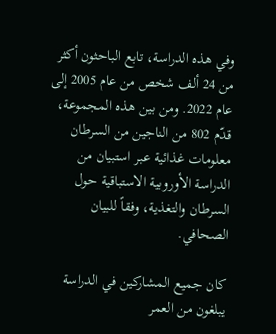وفي هذه الدراسة، تابع الباحثون أكثر من 24 ألف شخص من عام 2005 إلى عام 2022. ومن بين هذه المجموعة، قدّم 802 من الناجين من السرطان معلومات غذائية عبر استبيان من الدراسة الأوروبية الاستباقية حول السرطان والتغذية، وفقاً للبيان الصحافي.

كان جميع المشاركين في الدراسة يبلغون من العمر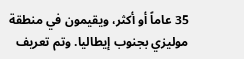35 عاماً أو أكثر، ويقيمون في منطقة موليزي بجنوب إيطاليا. وتم تعريف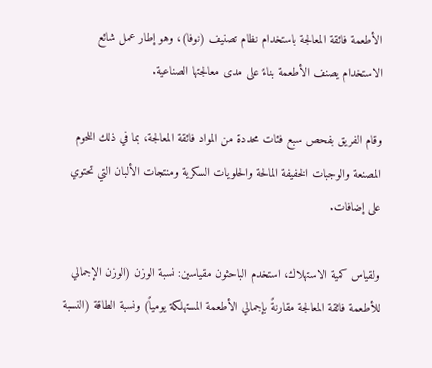الأطعمة فائقة المعالجة باستخدام نظام تصنيف (نوفا)، وهو إطار عمل شائع الاستخدام يصنف الأطعمة بناءً على مدى معالجتها الصناعية.

وقام الفريق بفحص سبع فئات محددة من المواد فائقة المعالجة، بما في ذلك اللحوم المصنعة والوجبات الخفيفة المالحة والحلويات السكرية ومنتجات الألبان التي تحتوي على إضافات.

ولقياس كمية الاستهلاك، استخدم الباحثون مقياسين: نسبة الوزن (الوزن الإجمالي للأطعمة فائقة المعالجة مقارنةً بإجمالي الأطعمة المستهلكة يومياً) ونسبة الطاقة (النسبة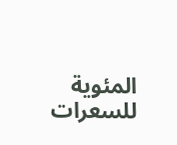المئوية للسعرات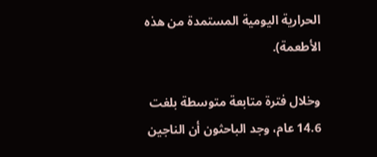الحرارية اليومية المستمدة من هذه الأطعمة).

وخلال فترة متابعة متوسطة بلغت 14.6 عام، وجد الباحثون أن الناجين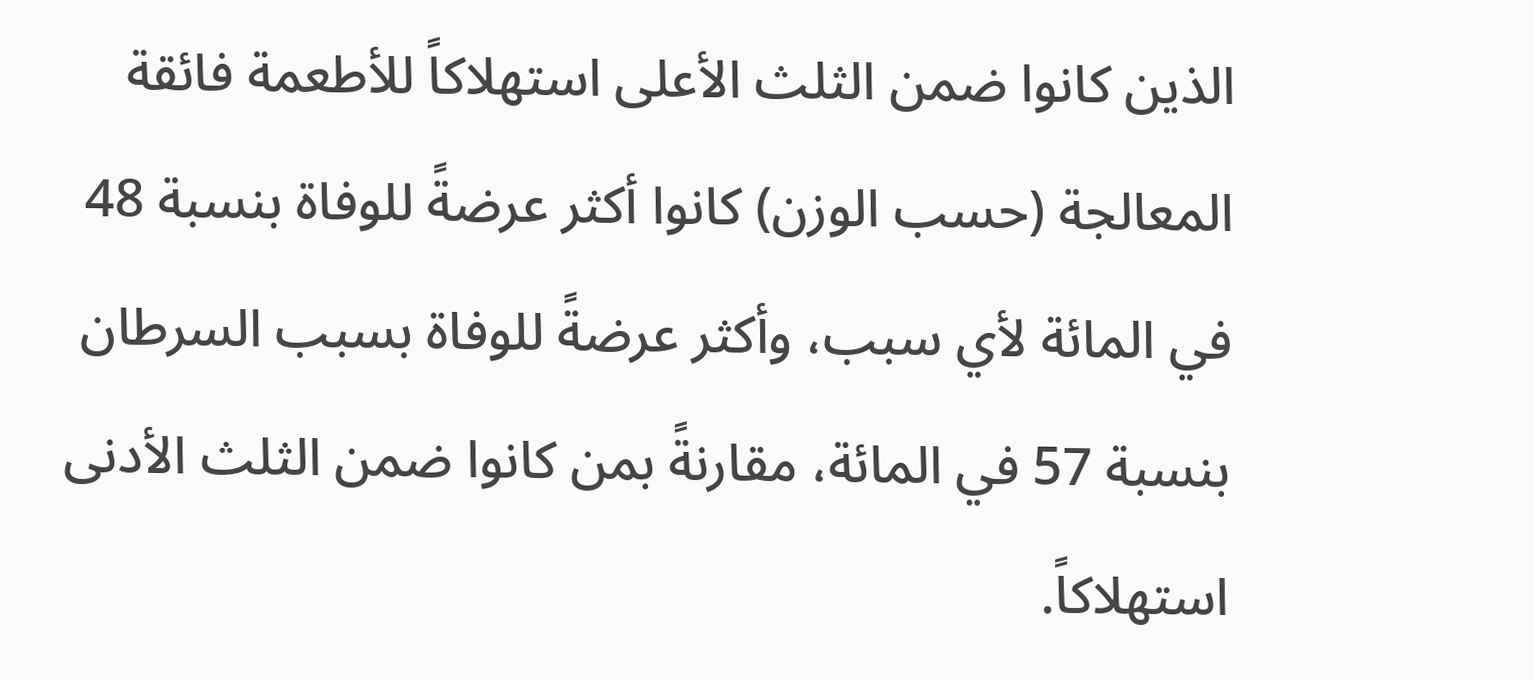الذين كانوا ضمن الثلث الأعلى استهلاكاً للأطعمة فائقة المعالجة (حسب الوزن) كانوا أكثر عرضةً للوفاة بنسبة 48 في المائة لأي سبب، وأكثر عرضةً للوفاة بسبب السرطان بنسبة 57 في المائة، مقارنةً بمن كانوا ضمن الثلث الأدنى استهلاكاً.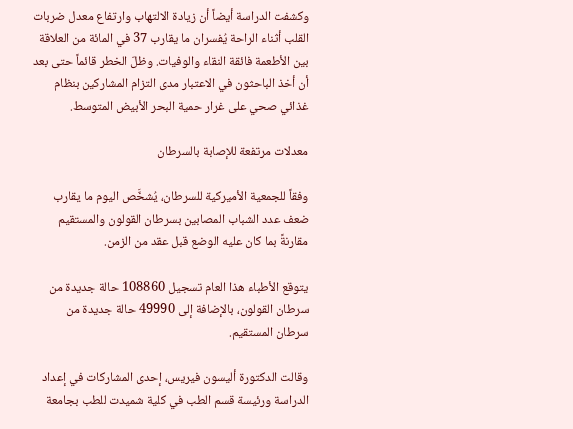وكشفت الدراسة أيضاً أن زيادة الالتهاب وارتفاع معدل ضربات القلب أثناء الراحة يُفسران ما يقارب 37 في المائة من العلاقة بين الأطعمة فائقة النقاء والوفيات. وظلّ الخطر قائماً حتى بعد أن أخذ الباحثون في الاعتبار مدى التزام المشاركين بنظام غذائي صحي على غرار حمية البحر الأبيض المتوسط.

معدلات مرتفعة للإصابة بالسرطان

وفقاً للجمعية الأميركية للسرطان، يُشخَّص اليوم ما يقارب ضعف عدد الشباب المصابين بسرطان القولون والمستقيم مقارنةً بما كان عليه الوضع قبل عقد من الزمن.

يتوقع الأطباء هذا العام تسجيل 108860 حالة جديدة من سرطان القولون، بالإضافة إلى 49990 حالة جديدة من سرطان المستقيم.

وقالت الدكتورة أليسون فيريس، إحدى المشاركات في إعداد الدراسة ورئيسة قسم الطب في كلية شميدت للطب بجامعة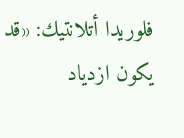فلوريدا أتلانتيك: «قد يكون ازدياد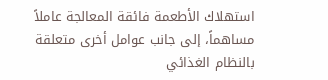استهلاك الأطعمة فائقة المعالجة عاملاً مساهماً، إلى جانب عوامل أخرى متعلقة بالنظام الغذائي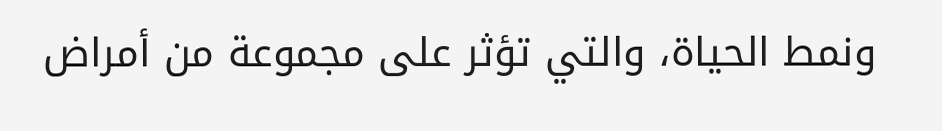ونمط الحياة، والتي تؤثر على مجموعة من أمراض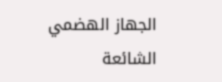الجهاز الهضمي الشائعة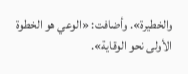والخطيرة». وأضافت: «الوعي هو الخطوة الأولى نحو الوقاية».